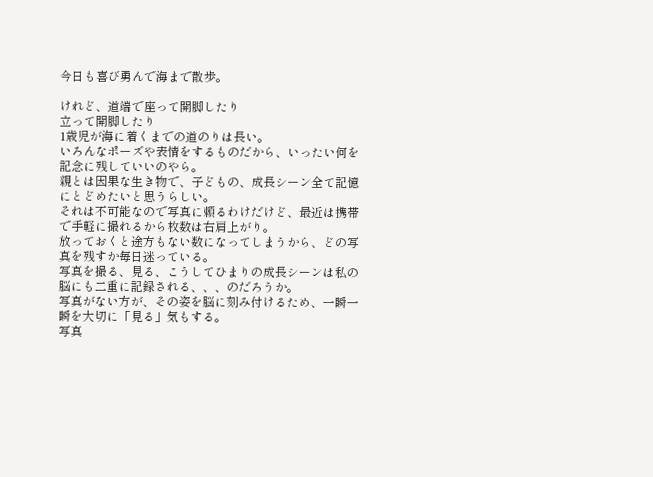今日も喜び勇んで海まで散歩。

けれど、道端で座って開脚したり
立って開脚したり
1歳児が海に着くまでの道のりは長い。
いろんなポーズや表情をするものだから、いったい何を記念に残していいのやら。
親とは因果な生き物で、子どもの、成長シーン全て記憶にとどめたいと思うらしい。
それは不可能なので写真に頼るわけだけど、最近は携帯で手軽に撮れるから枚数は右肩上がり。
放っておくと途方もない数になってしまうから、どの写真を残すか毎日迷っている。
写真を撮る、見る、こうしてひまりの成長シーンは私の脳にも二重に記録される、、、のだろうか。
写真がない方が、その姿を脳に刻み付けるため、一瞬一瞬を大切に「見る」気もする。
写真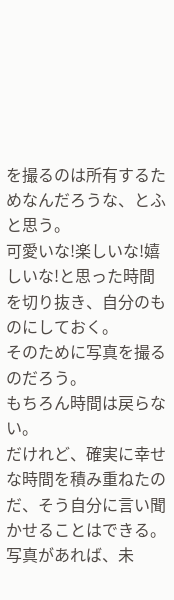を撮るのは所有するためなんだろうな、とふと思う。
可愛いな!楽しいな!嬉しいな!と思った時間を切り抜き、自分のものにしておく。
そのために写真を撮るのだろう。
もちろん時間は戻らない。
だけれど、確実に幸せな時間を積み重ねたのだ、そう自分に言い聞かせることはできる。
写真があれば、未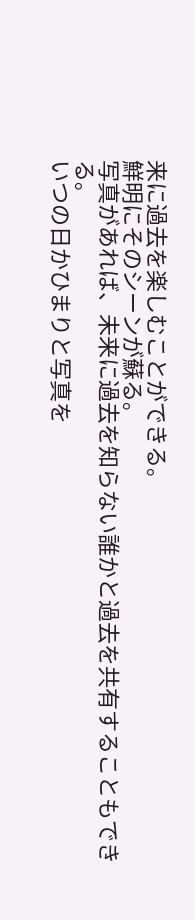来に過去を楽しむことができる。
鮮明にそのシーンが蘇る。
写真があれば、未来に過去を知らない誰かと過去を共有することもできる。
いつの日かひまりと写真を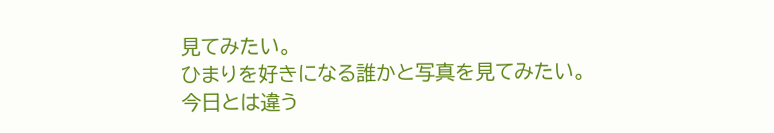見てみたい。
ひまりを好きになる誰かと写真を見てみたい。
今日とは違う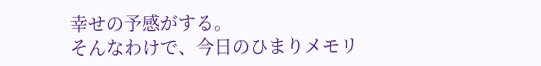幸せの予感がする。
そんなわけで、今日のひまりメモリ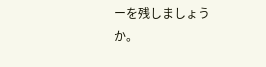ーを残しましょうか。